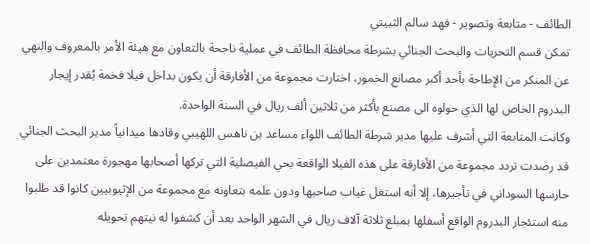الطائف - متابعة وتصوير - فهد سالم الثبيتي
تمكن قسم التحريات والبحث الجنائي بشرطة محافظة الطائف في عملية ناجحة بالتعاون مع هيئة الأمر بالمعروف والنهي عن المنكر من الإطاحة بأحد أكبر مصانع الخمور، اختارت مجموعة من الأفارقة أن يكون بداخل فيلا فخمة يُقدر إيجار البدروم الخاص لها الذي حولوه الى مصنع بأكثر من ثلاثين ألف ريال في السنة الواحدة.
وكانت المتابعة التي أشرف عليها مدير شرطة الطائف اللواء مساعد بن ناهس اللهيبي وقادها ميدانياً مدير البحث الجنائي قد رصدت تردد مجموعة من الأفارقة على هذه الفيلا الواقعة بحي الفيصلية التي تركها أصحابها مهجورة معتمدين على حارسها السوداني في تأجيرها، إلا أنه استغل غياب صاحبها ودون علمه بتعاونه مع مجموعة من الإثيوبيين كانوا قد طلبوا منه استئجار البدروم الواقع أسفلها بمبلغ ثلاثة آلاف ريال في الشهر الواحد بعد أن كشفوا له نيتهم تحويله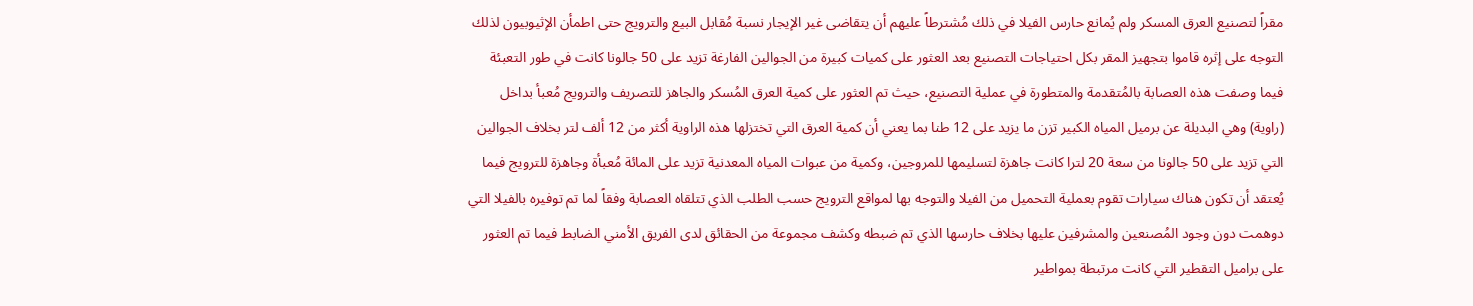مقراً لتصنيع العرق المسكر ولم يُمانع حارس الفيلا في ذلك مُشترطاً عليهم أن يتقاضى غير الإيجار نسبة مُقابل البيع والترويج حتى اطمأن الإثيوبيون لذلك التوجه على إثره قاموا بتجهيز المقر بكل احتياجات التصنيع بعد العثور على كميات كبيرة من الجوالين الفارغة تزيد على 50 جالونا كانت في طور التعبئة فيما وصفت هذه العصابة بالمُتقدمة والمتطورة في عملية التصنيع، حيث تم العثور على كمية العرق المُسكر والجاهز للتصريف والترويج مُعبأ بداخل (راوية) وهي البديلة عن برميل المياه الكبير تزن ما يزيد على 12 طنا بما يعني أن كمية العرق التي تختزلها هذه الراوية أكثر من 12 ألف لتر بخلاف الجوالين التي تزيد على 50 جالونا من سعة 20 لترا كانت جاهزة لتسليمها للمروجين، وكمية من عبوات المياه المعدنية تزيد على المائة مُعبأة وجاهزة للترويج فيما يُعتقد أن تكون هناك سيارات تقوم بعملية التحميل من الفيلا والتوجه بها لمواقع الترويج حسب الطلب الذي تتلقاه العصابة وفقاً لما تم توفيره بالفيلا التي دوهمت دون وجود المُصنعين والمشرفين عليها بخلاف حارسها الذي تم ضبطه وكشف مجموعة من الحقائق لدى الفريق الأمني الضابط فيما تم العثور على براميل التقطير التي كانت مرتبطة بمواطير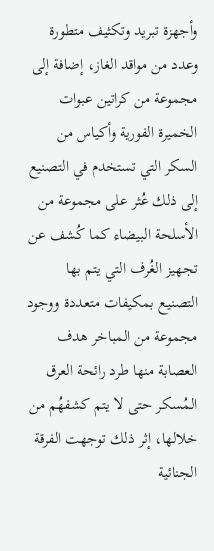وأجهزة تبريد وتكثيف متطورة وعدد من مواقد الغاز، إضافة إلى مجموعة من كراتين عبوات الخميرة الفورية وأكياس من السكر التي تستخدم في التصنيع إلى ذلك عُثر على مجموعة من الأسلحة البيضاء كما كُشف عن تجهيز الغُرف التي يتم بها التصنيع بمكيفات متعددة ووجود مجموعة من المباخر هدف العصابة منها طرد رائحة العرق المُسكر حتى لا يتم كشفهُم من خلالها، إثر ذلك توجهت الفرقة الجنائية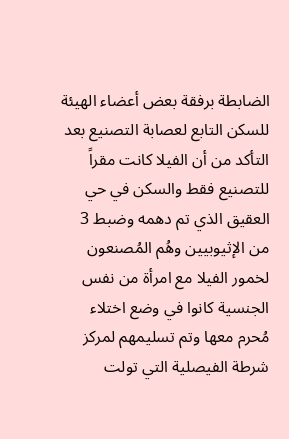الضابطة برفقة بعض أعضاء الهيئة للسكن التابع لعصابة التصنيع بعد التأكد من أن الفيلا كانت مقراً للتصنيع فقط والسكن في حي العقيق الذي تم دهمه وضبط 3 من الإثيوبيين وهُم المُصنعون لخمور الفيلا مع امرأة من نفس الجنسية كانوا في وضع اختلاء مُحرم معها وتم تسليمهم لمركز شرطة الفيصلية التي تولت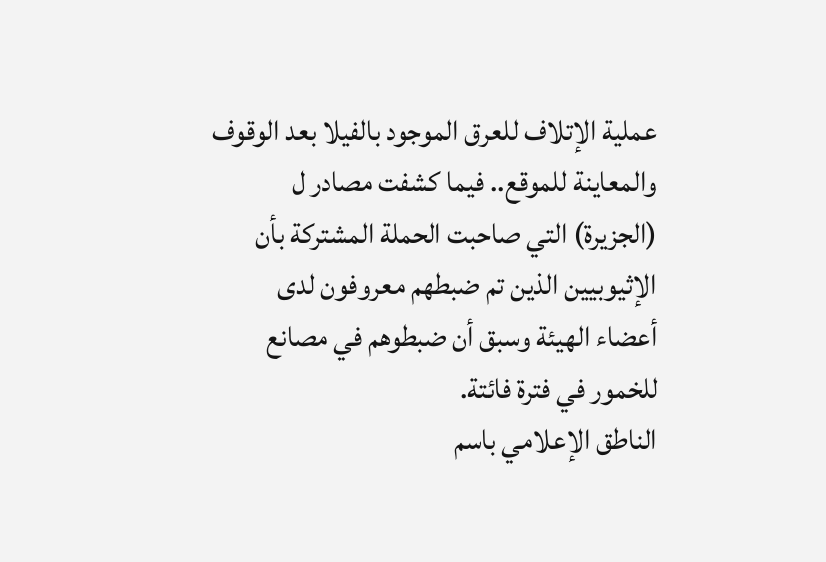عملية الإتلاف للعرق الموجود بالفيلا بعد الوقوف والمعاينة للموقع.. فيما كشفت مصادر ل (الجزيرة) التي صاحبت الحملة المشتركة بأن الإثيوبيين الذين تم ضبطهم معروفون لدى أعضاء الهيئة وسبق أن ضبطوهم في مصانع للخمور في فترة فائتة.
الناطق الإعلامي باسم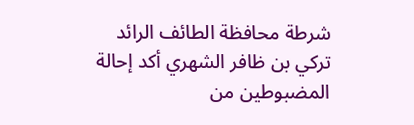شرطة محافظة الطائف الرائد تركي بن ظافر الشهري أكد إحالة المضبوطين من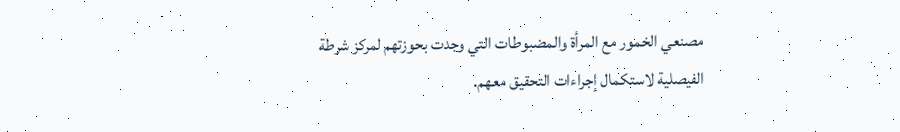مصنعي الخمور مع المرأة والمضبوطات التي وجدت بحوزتهم لمركز شرطة الفيصلية لاستكمال إجراءات التحقيق معهم.